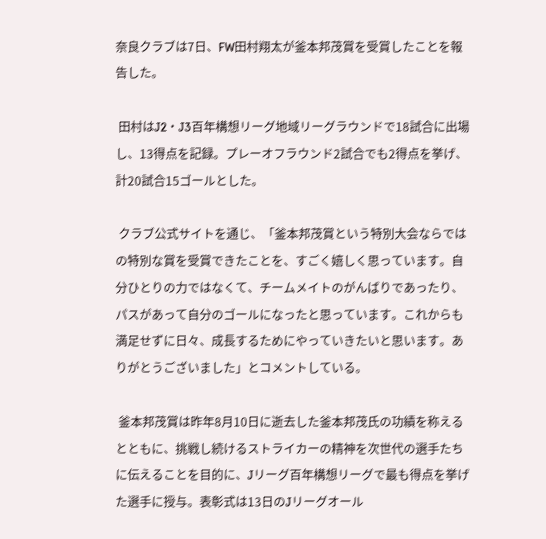奈良クラブは7日、FW田村翔太が釜本邦茂賞を受賞したことを報告した。

 田村はJ2・J3百年構想リーグ地域リーグラウンドで18試合に出場し、13得点を記録。プレーオフラウンド2試合でも2得点を挙げ、計20試合15ゴールとした。

 クラブ公式サイトを通じ、「釜本邦茂賞という特別大会ならではの特別な賞を受賞できたことを、すごく嬉しく思っています。自分ひとりの力ではなくて、チームメイトのがんばりであったり、パスがあって自分のゴールになったと思っています。これからも満足せずに日々、成長するためにやっていきたいと思います。ありがとうございました」とコメントしている。

 釜本邦茂賞は昨年8月10日に逝去した釜本邦茂氏の功績を称えるとともに、挑戦し続けるストライカーの精神を次世代の選手たちに伝えることを目的に、Jリーグ百年構想リーグで最も得点を挙げた選手に授与。表彰式は13日のJリーグオール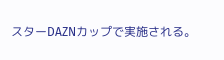スターDAZNカップで実施される。